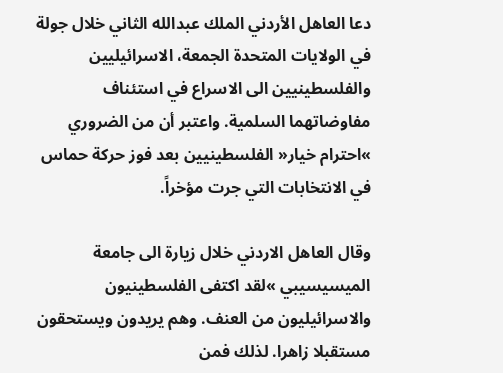دعا العاهل الأردني الملك عبدالله الثاني خلال جولة في الولايات المتحدة الجمعة، الاسرائيليين والفلسطينيين الى الاسراع في استئناف مفاوضاتهما السلمية. واعتبر أن من الضروري »احترام خيار« الفلسطينيين بعد فوز حركة حماس في الانتخابات التي جرت مؤخراً.

وقال العاهل الاردني خلال زيارة الى جامعة الميسيسيبي »لقد اكتفى الفلسطينيون والاسرائيليون من العنف. وهم يريدون ويستحقون مستقبلا زاهرا. لذلك فمن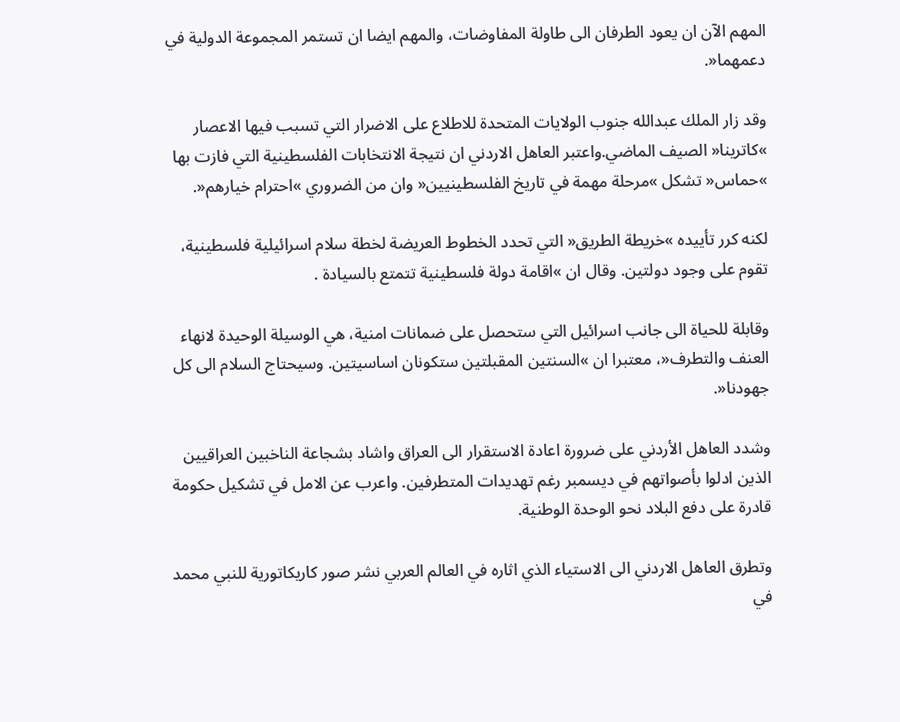المهم الآن ان يعود الطرفان الى طاولة المفاوضات، والمهم ايضا ان تستمر المجموعة الدولية في دعمهما«.

وقد زار الملك عبدالله جنوب الولايات المتحدة للاطلاع على الاضرار التي تسبب فيها الاعصار »كاترينا« الصيف الماضي.واعتبر العاهل الاردني ان نتيجة الانتخابات الفلسطينية التي فازت بها »حماس« تشكل »مرحلة مهمة في تاريخ الفلسطينيين« وان من الضروري »احترام خيارهم«.

لكنه كرر تأييده »خريطة الطريق« التي تحدد الخطوط العريضة لخطة سلام اسرائيلية فلسطينية، تقوم على وجود دولتين. وقال ان »اقامة دولة فلسطينية تتمتع بالسيادة .

وقابلة للحياة الى جانب اسرائيل التي ستحصل على ضمانات امنية، هي الوسيلة الوحيدة لانهاء العنف والتطرف«، معتبرا ان »السنتين المقبلتين ستكونان اساسيتين. وسيحتاج السلام الى كل جهودنا«.

وشدد العاهل الأردني على ضرورة اعادة الاستقرار الى العراق واشاد بشجاعة الناخبين العراقيين الذين ادلوا بأصواتهم في ديسمبر رغم تهديدات المتطرفين. واعرب عن الامل في تشكيل حكومة قادرة على دفع البلاد نحو الوحدة الوطنية.

وتطرق العاهل الاردني الى الاستياء الذي اثاره في العالم العربي نشر صور كاريكاتورية للنبي محمد في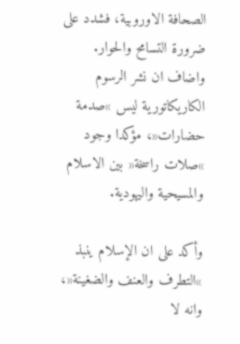الصحافة الاوروبية، فشدد على ضرورة التسامح والحوار. واضاف ان نشر الرسوم الكاريكاتورية ليس »صدمة حضارات«، مؤكدا وجود »صلات راسخة« بين الاسلام والمسيحية واليهودية.

وأكد على ان الإسلام ينبذ »التطرف والعنف والضغينة«، وانه لا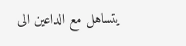يتساهل مع الداعين الى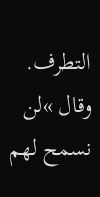التطرف. وقال »لن نسمح لهم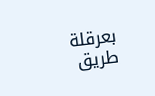بعرقلة طريق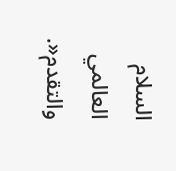السلام العالمي والتقدم«.